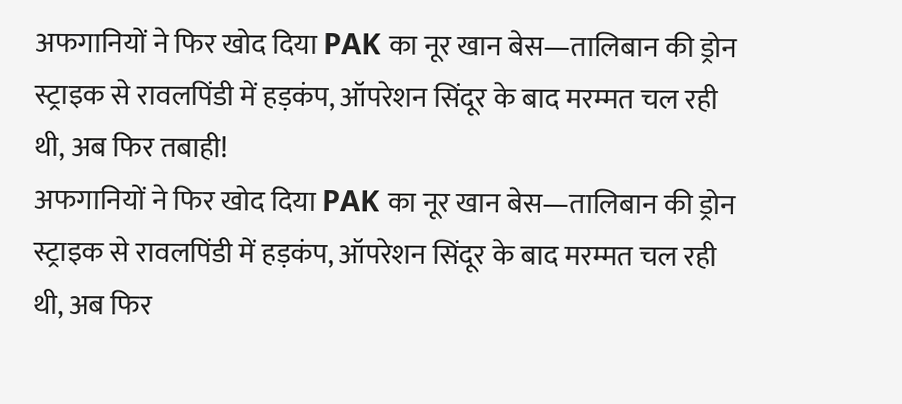अफगानियों ने फिर खोद दिया PAK का नूर खान बेस—तालिबान की ड्रोन स्ट्राइक से रावलपिंडी में हड़कंप, ऑपरेशन सिंदूर के बाद मरम्मत चल रही थी, अब फिर तबाही!
अफगानियों ने फिर खोद दिया PAK का नूर खान बेस—तालिबान की ड्रोन स्ट्राइक से रावलपिंडी में हड़कंप, ऑपरेशन सिंदूर के बाद मरम्मत चल रही थी, अब फिर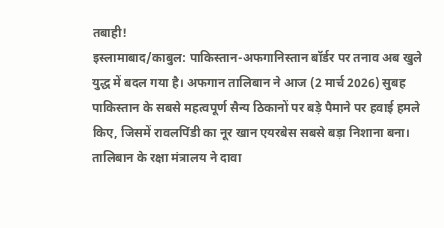तबाही!
इस्लामाबाद/काबुल: पाकिस्तान-अफगानिस्तान बॉर्डर पर तनाव अब खुले युद्ध में बदल गया है। अफगान तालिबान ने आज (2 मार्च 2026) सुबह पाकिस्तान के सबसे महत्वपूर्ण सैन्य ठिकानों पर बड़े पैमाने पर हवाई हमले किए, जिसमें रावलपिंडी का नूर खान एयरबेस सबसे बड़ा निशाना बना। तालिबान के रक्षा मंत्रालय ने दावा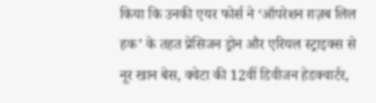किया कि उनकी एयर फोर्स ने ‘ऑपरेशन ग़ज़ब लिल हक’ के तहत प्रेसिजन ड्रोन और एरियल स्ट्राइक्स से नूर खान बेस, क्वेटा की 12वीं डिवीजन हेडक्वार्टर,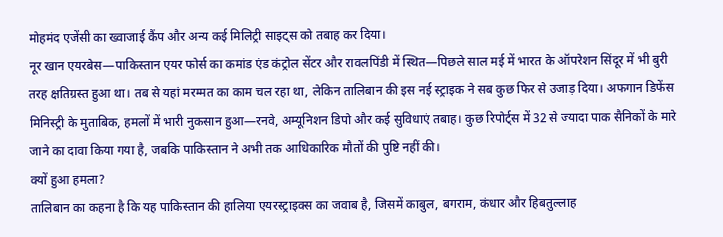मोहमंद एजेंसी का ख्वाजाई कैंप और अन्य कई मिलिट्री साइट्स को तबाह कर दिया।
नूर खान एयरबेस—पाकिस्तान एयर फोर्स का कमांड एंड कंट्रोल सेंटर और रावलपिंडी में स्थित—पिछले साल मई में भारत के ऑपरेशन सिंदूर में भी बुरी तरह क्षतिग्रस्त हुआ था। तब से यहां मरम्मत का काम चल रहा था, लेकिन तालिबान की इस नई स्ट्राइक ने सब कुछ फिर से उजाड़ दिया। अफगान डिफेंस मिनिस्ट्री के मुताबिक, हमलों में भारी नुकसान हुआ—रनवे, अम्यूनिशन डिपो और कई सुविधाएं तबाह। कुछ रिपोर्ट्स में 32 से ज्यादा पाक सैनिकों के मारे जाने का दावा किया गया है, जबकि पाकिस्तान ने अभी तक आधिकारिक मौतों की पुष्टि नहीं की।
क्यों हुआ हमला?
तालिबान का कहना है कि यह पाकिस्तान की हालिया एयरस्ट्राइक्स का जवाब है, जिसमें काबुल, बगराम, कंधार और हिबतुल्लाह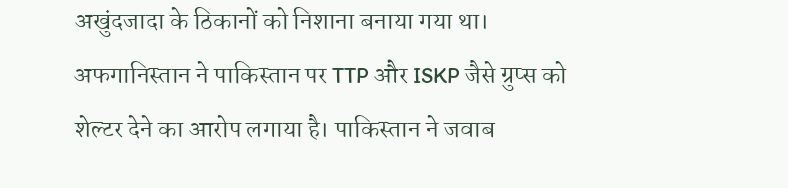अखुंदजादा के ठिकानों को निशाना बनाया गया था। अफगानिस्तान ने पाकिस्तान पर TTP और ISKP जैसे ग्रुप्स को शेल्टर देने का आरोप लगाया है। पाकिस्तान ने जवाब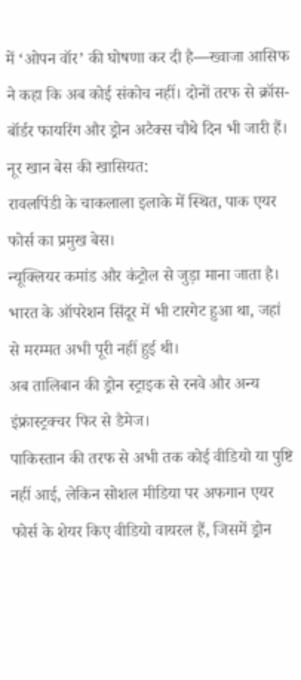में ‘ओपन वॉर’ की घोषणा कर दी है—ख्वाजा आसिफ ने कहा कि अब कोई संकोच नहीं। दोनों तरफ से क्रॉस-बॉर्डर फायरिंग और ड्रोन अटैक्स चौथे दिन भी जारी हैं।
नूर खान बेस की खासियत:
रावलपिंडी के चाकलाला इलाके में स्थित, पाक एयर फोर्स का प्रमुख बेस।
न्यूक्लियर कमांड और कंट्रोल से जुड़ा माना जाता है।
भारत के ऑपरेशन सिंदूर में भी टारगेट हुआ था, जहां से मरम्मत अभी पूरी नहीं हुई थी।
अब तालिबान की ड्रोन स्ट्राइक से रनवे और अन्य इंफ्रास्ट्रक्चर फिर से डैमेज।
पाकिस्तान की तरफ से अभी तक कोई वीडियो या पुष्टि नहीं आई, लेकिन सोशल मीडिया पर अफगान एयर फोर्स के शेयर किए वीडियो वायरल हैं, जिसमें ड्रोन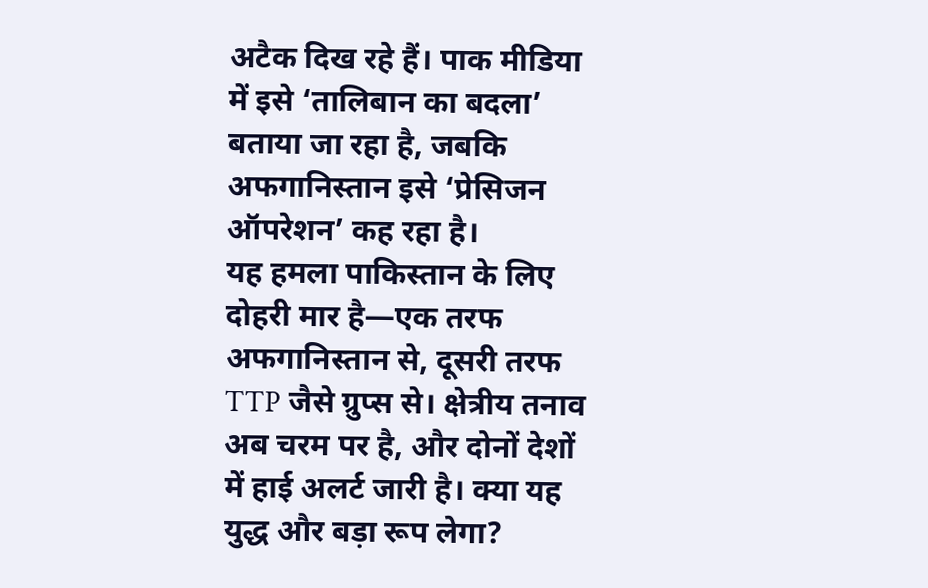अटैक दिख रहे हैं। पाक मीडिया में इसे ‘तालिबान का बदला’ बताया जा रहा है, जबकि अफगानिस्तान इसे ‘प्रेसिजन ऑपरेशन’ कह रहा है।
यह हमला पाकिस्तान के लिए दोहरी मार है—एक तरफ अफगानिस्तान से, दूसरी तरफ TTP जैसे ग्रुप्स से। क्षेत्रीय तनाव अब चरम पर है, और दोनों देशों में हाई अलर्ट जारी है। क्या यह युद्ध और बड़ा रूप लेगा?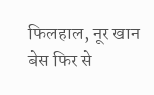फिलहाल, नूर खान बेस फिर से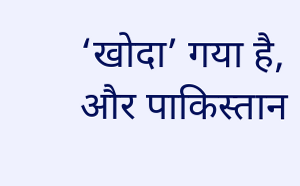‘खोदा’ गया है, और पाकिस्तान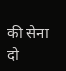की सेना दो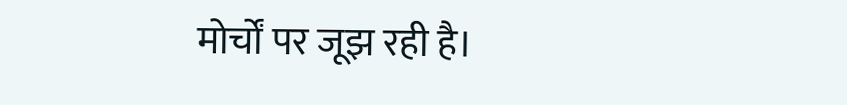मोर्चों पर जूझ रही है।